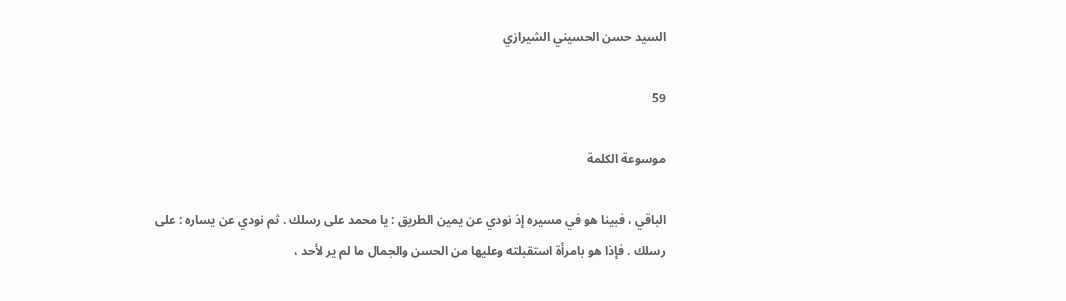السيد حسن الحسيني الشيرازي

59

موسوعة الكلمة

الباقي ، فبينا هو في مسيره إذ نودي عن يمين الطريق : يا محمد على رسلك . ثم نودي عن يساره : على رسلك . فإذا هو بامرأة استقبلته وعليها من الحسن والجمال ما لم ير لأحد ،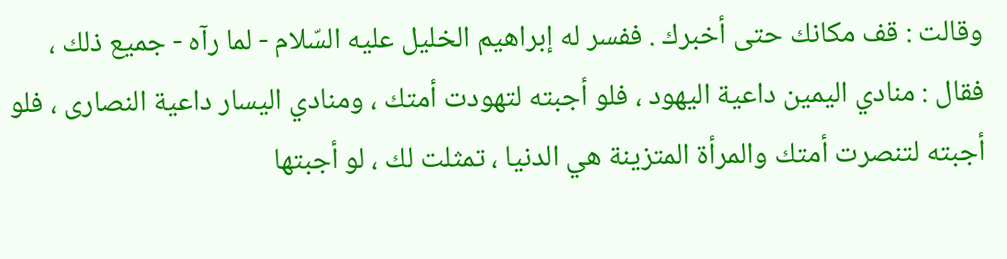وقالت : قف مكانك حتى أخبرك . ففسر له إبراهيم الخليل عليه السّلام - لما رآه - جميع ذلك ، فقال : منادي اليمين داعية اليهود ، فلو أجبته لتهودت أمتك ، ومنادي اليسار داعية النصارى ، فلو أجبته لتنصرت أمتك والمرأة المتزينة هي الدنيا ، تمثلت لك ، لو أجبتها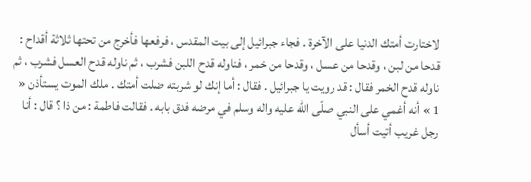لاختارت أمتك الدنيا على الآخرة . فجاء جبرائيل إلى بيت المقدس ، فرفعها فأخرج من تحتها ثلاثة أقداح : قدحا من لبن ، وقدحا من عسل ، وقدحا من خمر ، فناوله قدح اللبن فشرب ، ثم ناوله قدح العسل فشرب ، ثم ناوله قدح الخمر فقال : قد رويت يا جبرائيل . فقال : أما إنك لو شربته ضلت أمتك . ملك الموت يستأذن « 1 » أنه أغمي على النبي صلّى اللّه عليه واله وسلم في مرضه فدق بابه . فقالت فاطمة : من ذا ؟ قال : أنا رجل غريب أتيت أسأل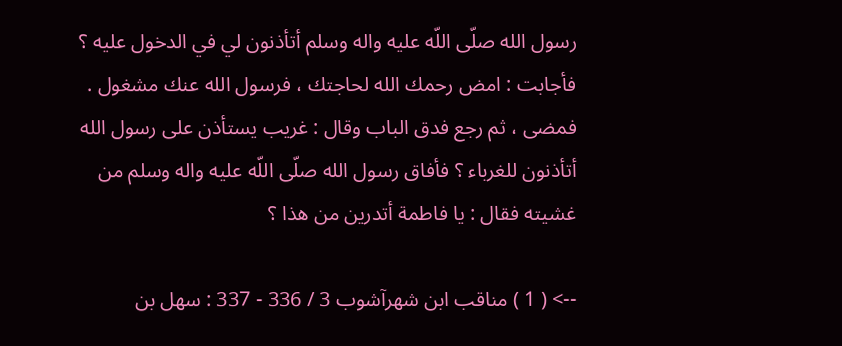رسول الله صلّى اللّه عليه واله وسلم أتأذنون لي في الدخول عليه ؟ فأجابت : امض رحمك الله لحاجتك ، فرسول الله عنك مشغول . فمضى ، ثم رجع فدق الباب وقال : غريب يستأذن على رسول الله أتأذنون للغرباء ؟ فأفاق رسول الله صلّى اللّه عليه واله وسلم من غشيته فقال : يا فاطمة أتدرين من هذا ؟

--> ( 1 ) مناقب ابن شهرآشوب 3 / 336 - 337 : سهل بن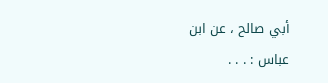أبي صالح ، عن ابن عباس : . . .